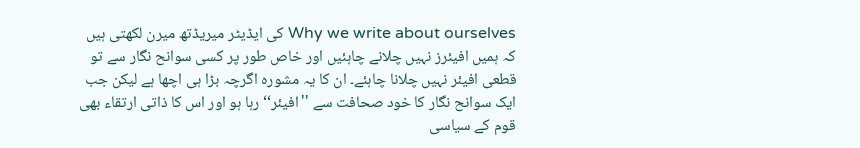Why we write about ourselves کی ایڈیٹر میریڈتھ میرن لکھتی ہیں کہ ہمیں افیئرز نہیں چلانے چاہئیں اور خاص طور پر کسی سوانح نگار سے تو قطعی افیئر نہیں چلانا چاہئے۔ ان کا یہ مشورہ اگرچہ بڑا ہی اچھا ہے لیکن جب ایک سوانح نگار کا خود صحافت سے ''افیئر‘‘ رہا ہو اور اس کا ذاتی ارتقاء بھی قوم کے سیاسی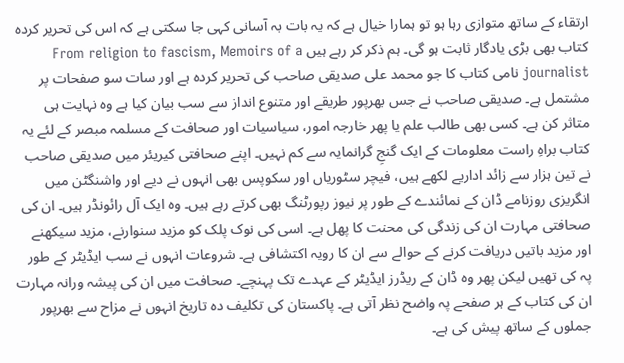ارتقاء کے ساتھ متوازی رہا ہو تو ہمارا خیال ہے کہ یہ بات بہ آسانی کہی جا سکتی ہے کہ اس کی تحریر کردہ کتاب بھی بڑی یادگار ثابت ہو گی۔ ہم ذکر کر رہے ہیں From religion to fascism, Memoirs of a journalist نامی کتاب کا جو محمد علی صدیقی صاحب کی تحریر کردہ ہے اور سات سو صفحات پر مشتمل ہے۔ صدیقی صاحب نے جس بھرپور طریقے اور متنوع انداز سے سب بیان کیا ہے وہ نہایت ہی متاثر کن ہے۔ کسی بھی طالب علم یا پھر خارجہ امور، سیاسیات اور صحافت کے مسلمہ مبصر کے لئے یہ کتاب براہِ راست معلومات کے ایک گنجِ گرانمایہ سے کم نہیں۔ اپنے صحافتی کیریئر میں صدیقی صاحب نے تین ہزار سے زائد اداریے لکھے ہیں، فیچر سٹوریاں اور سکوپس بھی انہوں نے دیے اور واشنگٹن میں انگریزی روزنامے ڈان کے نمائندے کے طور پر نیوز رپورٹنگ بھی کرتے رہے ہیں۔ وہ ایک آل رائونڈر ہیں۔ ان کی صحافتی مہارت ان کی زندگی کی محنت کا پھل ہے۔ اسی کی نوک پلک کو مزید سنوارنے، مزید سیکھنے اور مزید باتیں دریافت کرنے کے حوالے سے ان کا رویہ اکتشافی ہے۔ شروعات انہوں نے سب ایڈیٹر کے طور پہ کی تھیں لیکن پھر وہ ڈان کے ریڈرز ایڈیٹر کے عہدے تک پہنچے۔ صحافت میں ان کی پیشہ ورانہ مہارت ان کی کتاب کے ہر صفحے پہ واضح نظر آتی ہے۔ پاکستان کی تکلیف دہ تاریخ انہوں نے مزاح سے بھرپور جملوں کے ساتھ پیش کی ہے۔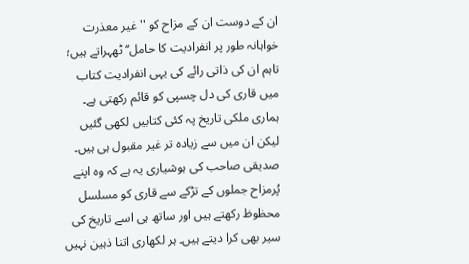ان کے دوست ان کے مزاح کو ''غیر معذرت خواہانہ طور پر انفرادیت کا حامل‘‘ ٹھہراتے ہیں؛ تاہم ان کی ذاتی رائے کی یہی انفرادیت کتاب میں قاری کی دل چسپی کو قائم رکھتی ہے۔ ہماری ملکی تاریخ پہ کئی کتابیں لکھی گئیں لیکن ان میں سے زیادہ تر غیر مقبول ہی ہیں۔ صدیقی صاحب کی ہوشیاری یہ ہے کہ وہ اپنے پُرمزاح جملوں کے تڑکے سے قاری کو مسلسل محظوظ رکھتے ہیں اور ساتھ ہی اسے تاریخ کی سیر بھی کرا دیتے ہیں۔ ہر لکھاری اتنا ذہین نہیں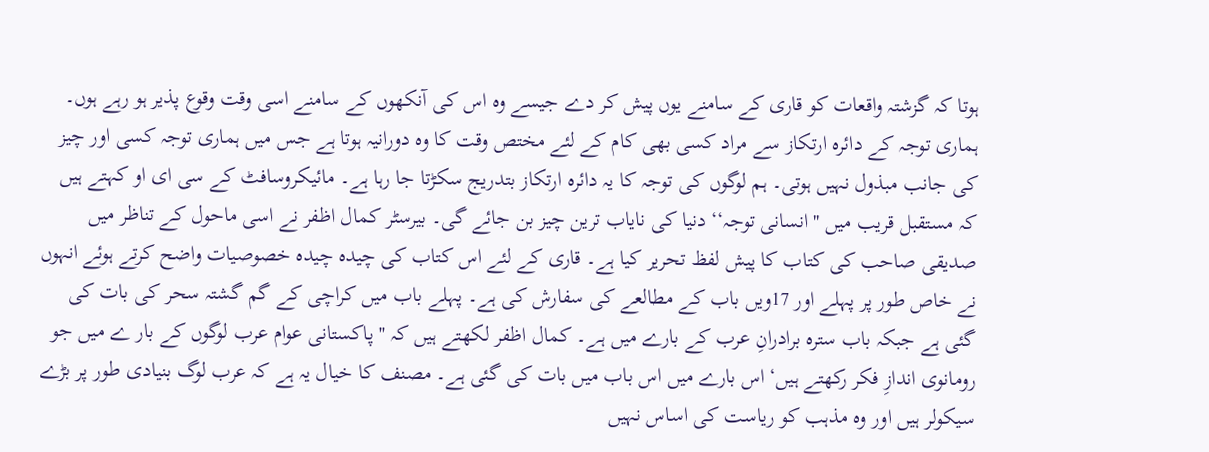ہوتا کہ گزشتہ واقعات کو قاری کے سامنے یوں پیش کر دے جیسے وہ اس کی آنکھوں کے سامنے اسی وقت وقوع پذیر ہو رہے ہوں۔ ہماری توجہ کے دائرہ ارتکاز سے مراد کسی بھی کام کے لئے مختص وقت کا وہ دورانیہ ہوتا ہے جس میں ہماری توجہ کسی اور چیز کی جانب مبذول نہیں ہوتی۔ ہم لوگوں کی توجہ کا یہ دائرہ ارتکاز بتدریج سکڑتا جا رہا ہے۔ مائیکروسافٹ کے سی ای او کہتے ہیں کہ مستقبل قریب میں ''انسانی توجہ‘‘ دنیا کی نایاب ترین چیز بن جائے گی۔ بیرسٹر کمال اظفر نے اسی ماحول کے تناظر میں صدیقی صاحب کی کتاب کا پیش لفظ تحریر کیا ہے۔ قاری کے لئے اس کتاب کی چیدہ چیدہ خصوصیات واضح کرتے ہوئے انہوں نے خاص طور پر پہلے اور 17ویں باب کے مطالعے کی سفارش کی ہے۔ پہلے باب میں کراچی کے گم گشتہ سحر کی بات کی گئی ہے جبکہ باب سترہ برادرانِ عرب کے بارے میں ہے۔ کمال اظفر لکھتے ہیں کہ ''پاکستانی عوام عرب لوگوں کے بار ے میں جو رومانوی اندازِ فکر رکھتے ہیں‘ اس بارے میں اس باب میں بات کی گئی ہے۔ مصنف کا خیال یہ ہے کہ عرب لوگ بنیادی طور پر بڑے سیکولر ہیں اور وہ مذہب کو ریاست کی اساس نہیں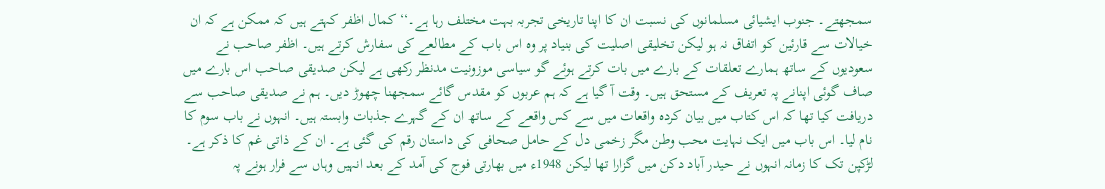سمجھتے۔ جنوب ایشیائی مسلمانوں کی نسبت ان کا اپنا تاریخی تجربہ بہت مختلف رہا ہے۔‘‘ کمال اظفر کہتے ہیں کہ ممکن ہے کہ ان خیالات سے قارئین کو اتفاق نہ ہو لیکن تخلیقی اصلیت کی بنیاد پر وہ اس باب کے مطالعے کی سفارش کرتے ہیں۔ اظفر صاحب نے سعودیوں کے ساتھ ہمارے تعلقات کے بارے میں بات کرتے ہوئے گو سیاسی موزونیت مدنظر رکھی ہے لیکن صدیقی صاحب اس بارے میں صاف گوئی اپنانے پہ تعریف کے مستحق ہیں۔ وقت آ گیا ہے کہ ہم عربوں کو مقدس گائے سمجھنا چھوڑ دیں۔ ہم نے صدیقی صاحب سے دریافت کیا تھا کہ اس کتاب میں بیان کردہ واقعات میں سے کس واقعے کے ساتھ ان کے گہرے جذبات وابستہ ہیں۔ انہوں نے باب سوم کا نام لیا۔ اس باب میں ایک نہایت محب وطن مگر زخمی دل کے حامل صحافی کی داستان رقم کی گئی ہے۔ ان کے ذاتی غم کا ذکر ہے۔ لڑکپن تک کا زمانہ انہوں نے حیدر آباد دکن میں گزارا تھا لیکن 1948ء میں بھارتی فوج کی آمد کے بعد انہیں وہاں سے فرار ہونے پہ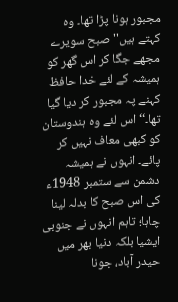مجبور ہونا پڑا تھا۔ وہ کہتے ہیں''صبح سویرے مجھے جگا کر اس گھر کو ہمیشہ کے لئے خدا حافظ کہنے پہ مجبور کر دیا گیا تھا۔‘‘ اس لئے وہ ہندوستان کو کبھی معاف نہیں کر پائے۔ انہوں نے ہمیشہ دشمن سے ستمبر 1948ء کی اس صبح کا بدلہ لینا چاہا؛ تاہم انہوں نے جنوبی ایشیا بلکہ دنیا بھر میں حیدر آباد، جونا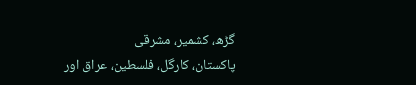گڑھ، کشمیر، مشرقی
پاکستان، کارگل، فلسطین، عراق اور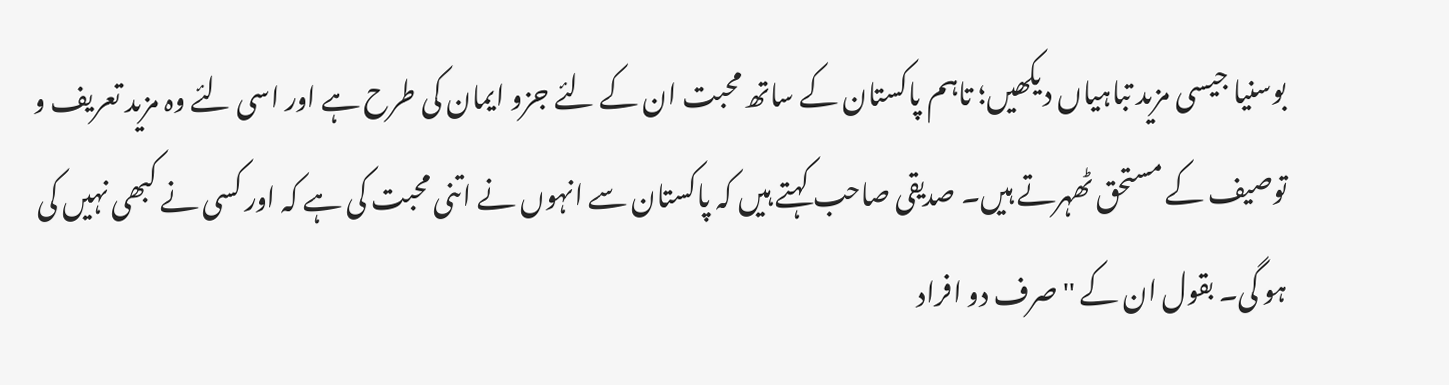بوسنیا جیسی مزید تباہیاں دیکھیں؛ تاہم پاکستان کے ساتھ محبت ان کے لئے جزو ایمان کی طرح ہے اور اسی لئے وہ مزید تعریف و توصیف کے مستحق ٹھہرتے ہیں۔ صدیقی صاحب کہتے ہیں کہ پاکستان سے انہوں نے اتنی محبت کی ہے کہ اور کسی نے کبھی نہیں کی ہو گی۔ بقول ان کے ''صرف دو افراد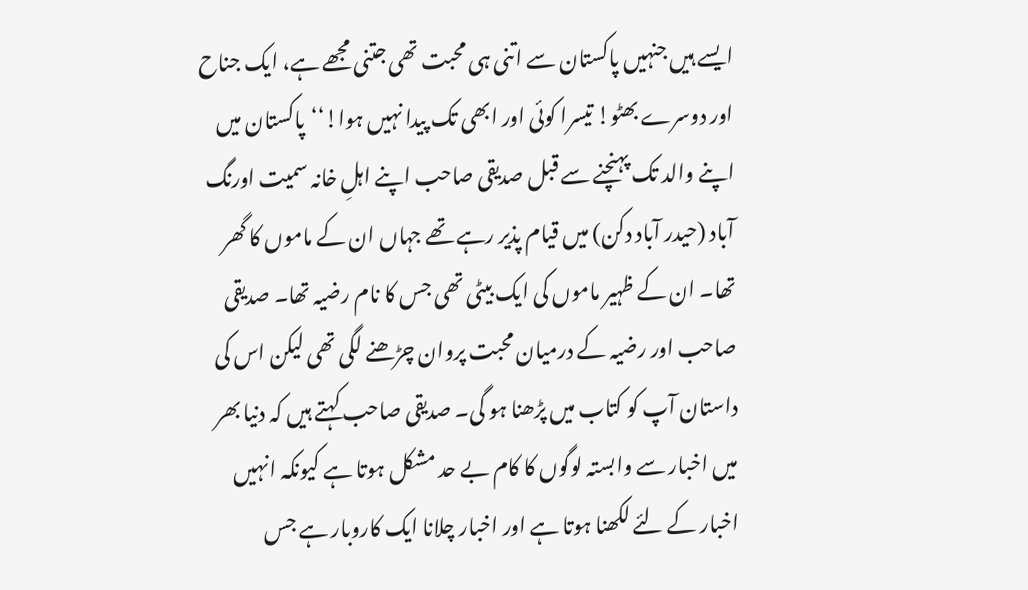ایسے ہیں جنہیں پاکستان سے اتنی ہی محبت تھی جتنی مجھے ہے، ایک جناح اور دوسرے بھٹو! تیسرا کوئی اور ابھی تک پیدا نہیں ہوا!‘‘پاکستان میں اپنے والد تک پہنچنے سے قبل صدیقی صاحب اپنے اہلِ خانہ سمیت اورنگ آباد (حیدر آباد دکن) میں قیام پذیر رہے تھے جہاں ان کے ماموں کا گھر تھا۔ ان کے ظہیر ماموں کی ایک بیٹی تھی جس کا نام رضیہ تھا۔ صدیقی صاحب اور رضیہ کے درمیان محبت پروان چڑھنے لگی تھی لیکن اس کی داستان آپ کو کتاب میں پڑھنا ہو گی۔ صدیقی صاحب کہتے ہیں کہ دنیا بھر میں اخبار سے وابستہ لوگوں کا کام بے حد مشکل ہوتا ہے کیونکہ انہیں اخبار کے لئے لکھنا ہوتا ہے اور اخبار چلانا ایک کاروبار ہے جس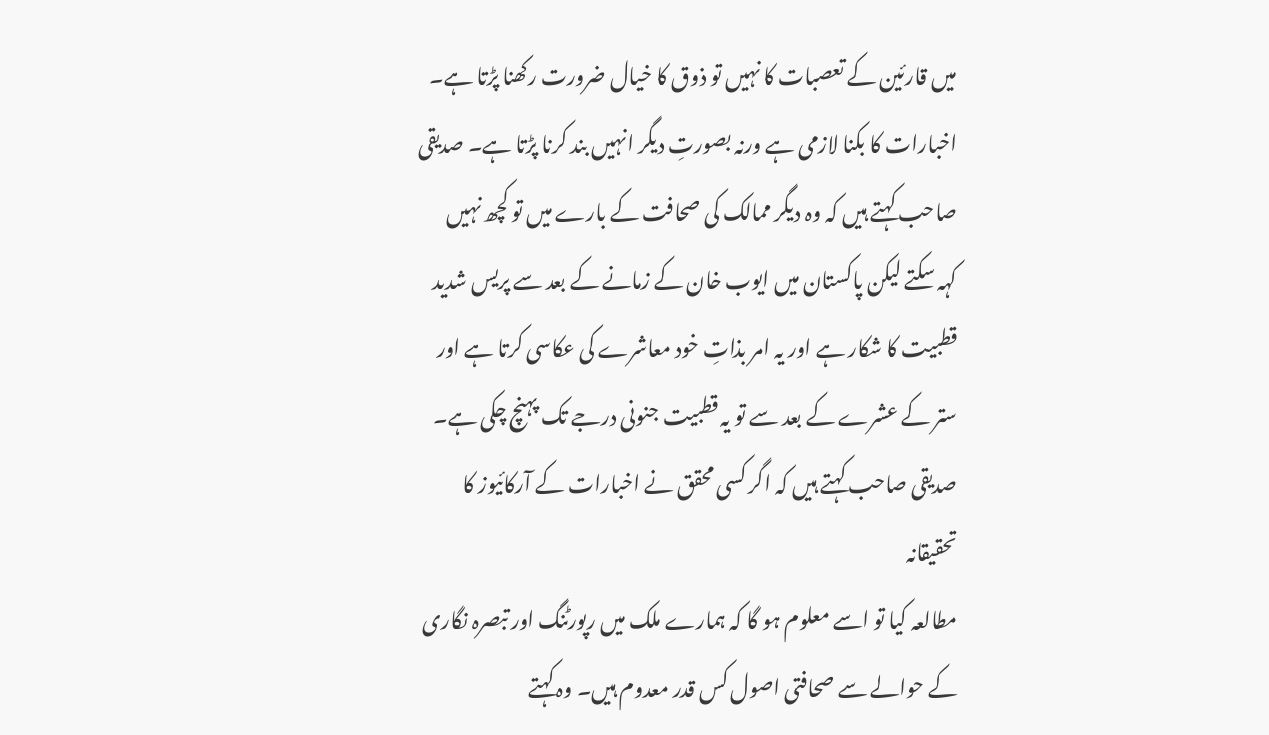میں قارئین کے تعصبات کا نہیں تو ذوق کا خیال ضرورت رکھنا پڑتا ہے۔ اخبارات کا بکنا لازمی ہے ورنہ بصورتِ دیگر انہیں بند کرنا پڑتا ہے۔ صدیقی صاحب کہتے ہیں کہ وہ دیگر ممالک کی صحافت کے بارے میں تو کچھ نہیں کہہ سکتے لیکن پاکستان میں ایوب خان کے زمانے کے بعد سے پریس شدید قطبیت کا شکار ہے اور یہ امر بذاتِ خود معاشرے کی عکاسی کرتا ہے اور ستر کے عشرے کے بعد سے تو یہ قطبیت جنونی درجے تک پہنچ چکی ہے۔ صدیقی صاحب کہتے ہیں کہ اگر کسی محقق نے اخبارات کے آرکائیوز کا تحقیقانہ
مطالعہ کیا تو اسے معلوم ہو گا کہ ہمارے ملک میں رپورٹنگ اور تبصرہ نگاری کے حوالے سے صحافتی اصول کس قدر معدوم ہیں۔ وہ کہتے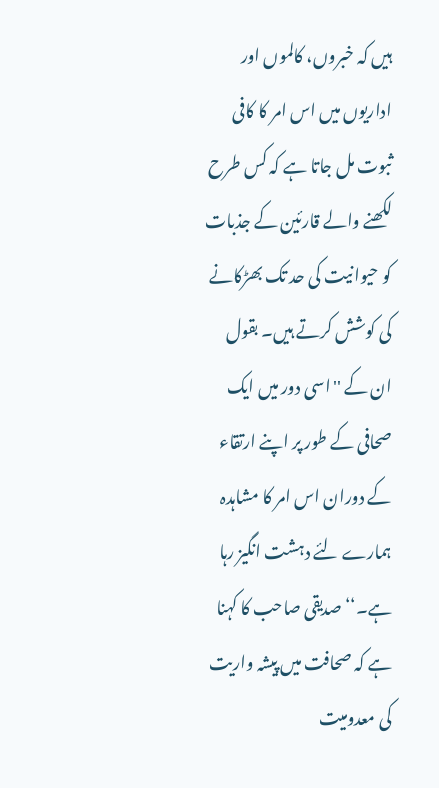ہیں کہ خبروں، کالموں اور اداریوں میں اس امر کا کافی ثبوت مل جاتا ہے کہ کس طرح لکھنے والے قارئین کے جذبات کو حیوانیت کی حد تک بھڑکانے کی کوشش کرتے ہیں۔ بقول ان کے ''اسی دور میں ایک صحافی کے طور پر اپنے ارتقاء کے دوران اس امر کا مشاہدہ ہمارے لئے دہشت انگیز رہا ہے۔‘‘ صدیقی صاحب کا کہنا ہے کہ صحافت میں پیشہ واریت کی معدومیت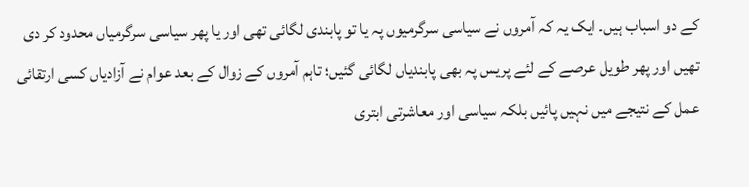کے دو اسباب ہیں۔ ایک یہ کہ آمروں نے سیاسی سرگرمیوں پہ یا تو پابندی لگائی تھی اور یا پھر سیاسی سرگرمیاں محدود کر دی تھیں اور پھر طویل عرصے کے لئے پریس پہ بھی پابندیاں لگائی گئیں؛ تاہم آمروں کے زوال کے بعد عوام نے آزادیاں کسی ارتقائی عمل کے نتیجے میں نہیں پائیں بلکہ سیاسی اور معاشرتی ابتری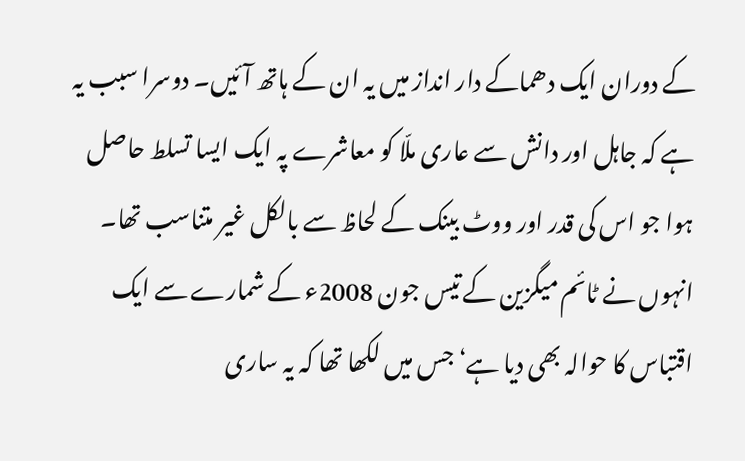کے دوران ایک دھماکے دار انداز میں یہ ان کے ہاتھ آئیں۔ دوسرا سبب یہ ہے کہ جاہل اور دانش سے عاری ملّا کو معاشرے پہ ایک ایسا تسلط حاصل ہوا جو اس کی قدر اور ووٹ بینک کے لحاظ سے بالکل غیر متناسب تھا۔ انہوں نے ٹائم میگزین کے تیس جون 2008ء کے شمارے سے ایک اقتباس کا حوالہ بھی دیا ہے‘ جس میں لکھا تھا کہ یہ ساری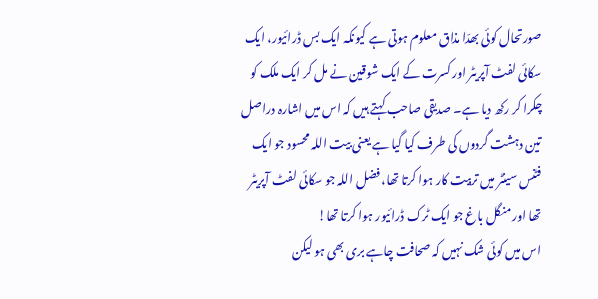صورتحال کوئی بھدّا مذاق معلوم ہوتی ہے کیونکہ ایک بس ڈرائیور، ایک سکائی لفٹ آپریٹر اور کسرت کے ایک شوقین نے مل کر ایک ملک کو چکرا کر رکھ دیا ہے۔ صدیقی صاحب کہتے ہیں کہ اس میں اشارہ دراصل تین دہشت گردوں کی طرف کیا گیا ہے یعنی بیت اللہ محسود جو ایک فٹنس سینٹر میں تربیت کار ہوا کرتا تھا، فضل اللہ جو سکائی لفٹ آپریٹر تھا اور منگل باغ جو ایک ٹرک ڈرائیور ہوا کرتا تھا!
اس میں کوئی شک نہیں کہ صحافت چاہے بری بھی ہو لیکن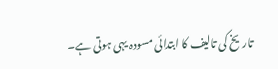تاریخ کی تالیف کا ابتدائی مسودہ یہی ہوتی ہے۔